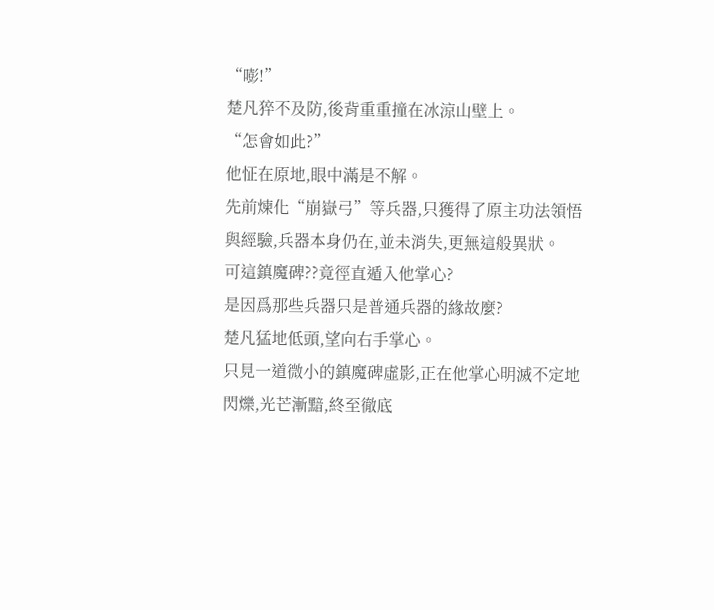“嘭!”
楚凡猝不及防,後背重重撞在冰涼山壁上。
“怎會如此?”
他怔在原地,眼中滿是不解。
先前煉化“崩嶽弓”等兵器,只獲得了原主功法領悟與經驗,兵器本身仍在,並未消失,更無這般異狀。
可這鎮魔碑??竟徑直遁入他掌心?
是因爲那些兵器只是普通兵器的緣故麼?
楚凡猛地低頭,望向右手掌心。
只見一道微小的鎮魔碑虛影,正在他掌心明滅不定地閃爍,光芒漸黯,終至徹底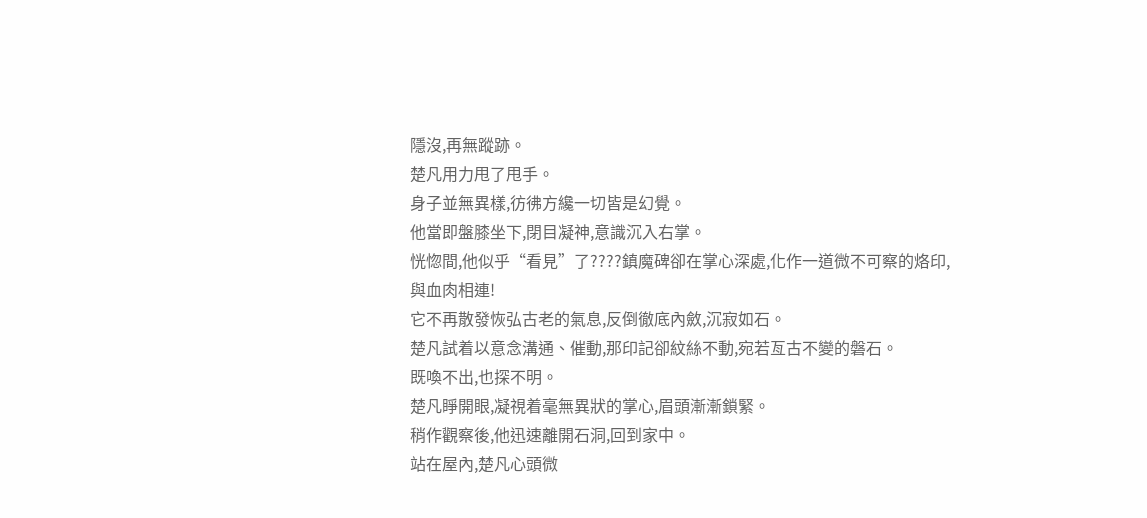隱沒,再無蹤跡。
楚凡用力甩了甩手。
身子並無異樣,彷彿方纔一切皆是幻覺。
他當即盤膝坐下,閉目凝神,意識沉入右掌。
恍惚間,他似乎“看見”了????鎮魔碑卻在掌心深處,化作一道微不可察的烙印,與血肉相連!
它不再散發恢弘古老的氣息,反倒徹底內斂,沉寂如石。
楚凡試着以意念溝通、催動,那印記卻紋絲不動,宛若亙古不變的磐石。
既喚不出,也探不明。
楚凡睜開眼,凝視着毫無異狀的掌心,眉頭漸漸鎖緊。
稍作觀察後,他迅速離開石洞,回到家中。
站在屋內,楚凡心頭微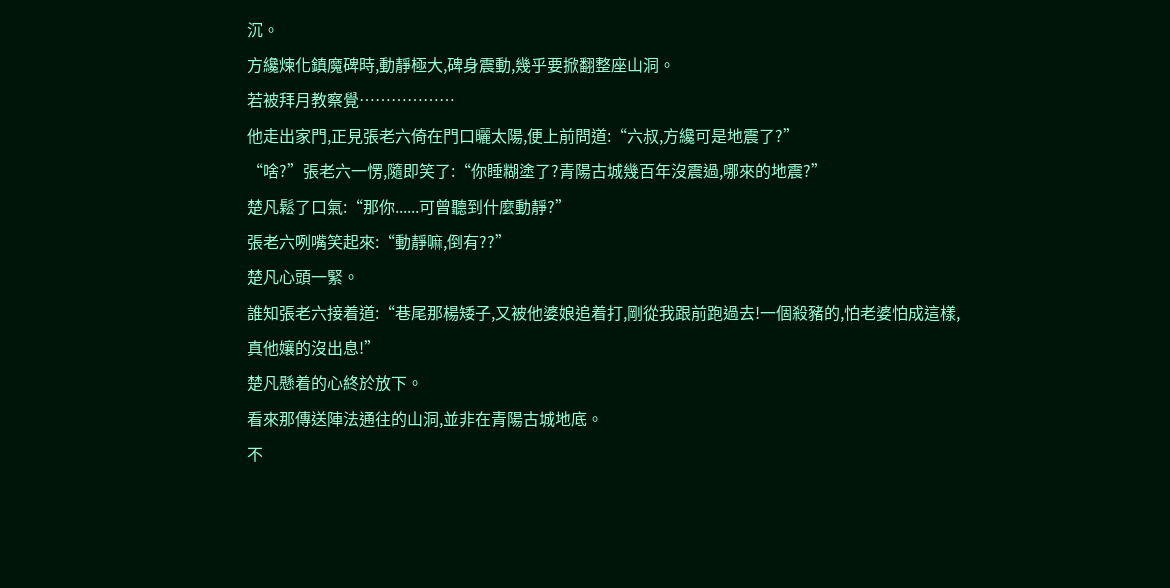沉。
方纔煉化鎮魔碑時,動靜極大,碑身震動,幾乎要掀翻整座山洞。
若被拜月教察覺………………
他走出家門,正見張老六倚在門口曬太陽,便上前問道:“六叔,方纔可是地震了?”
“啥?”張老六一愣,隨即笑了:“你睡糊塗了?青陽古城幾百年沒震過,哪來的地震?”
楚凡鬆了口氣:“那你......可曾聽到什麼動靜?”
張老六咧嘴笑起來:“動靜嘛,倒有??”
楚凡心頭一緊。
誰知張老六接着道:“巷尾那楊矮子,又被他婆娘追着打,剛從我跟前跑過去!一個殺豬的,怕老婆怕成這樣,真他孃的沒出息!”
楚凡懸着的心終於放下。
看來那傳送陣法通往的山洞,並非在青陽古城地底。
不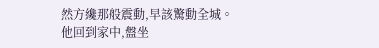然方纔那般震動,早該驚動全城。
他回到家中,盤坐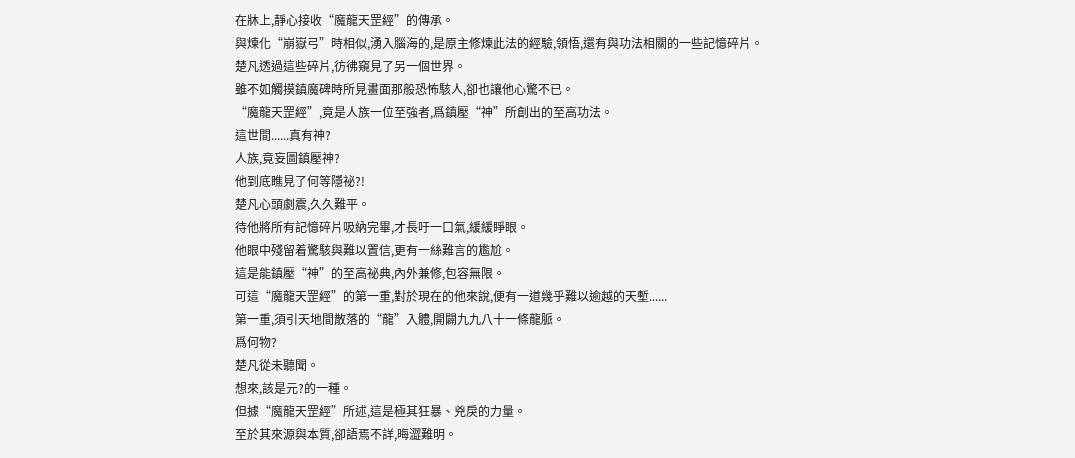在牀上,靜心接收“魔龍天罡經”的傳承。
與煉化“崩嶽弓”時相似,湧入腦海的,是原主修煉此法的經驗,領悟,還有與功法相關的一些記憶碎片。
楚凡透過這些碎片,彷彿窺見了另一個世界。
雖不如觸摸鎮魔碑時所見畫面那般恐怖駭人,卻也讓他心驚不已。
“魔龍天罡經”,竟是人族一位至強者,爲鎮壓“神”所創出的至高功法。
這世間......真有神?
人族,竟妄圖鎮壓神?
他到底瞧見了何等隱祕?!
楚凡心頭劇震,久久難平。
待他將所有記憶碎片吸納完畢,才長吁一口氣,緩緩睜眼。
他眼中殘留着驚駭與難以置信,更有一絲難言的尷尬。
這是能鎮壓“神”的至高祕典,內外兼修,包容無限。
可這“魔龍天罡經”的第一重,對於現在的他來說,便有一道幾乎難以逾越的天塹......
第一重,須引天地間散落的“龍”入體,開闢九九八十一條龍脈。
爲何物?
楚凡從未聽聞。
想來,該是元?的一種。
但據“魔龍天罡經”所述,這是極其狂暴、兇戾的力量。
至於其來源與本質,卻語焉不詳,晦澀難明。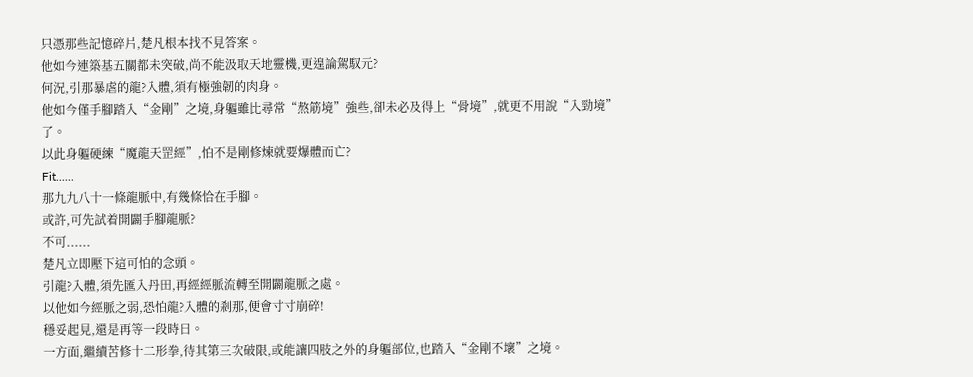只憑那些記憶碎片,楚凡根本找不見答案。
他如今連築基五關都未突破,尚不能汲取天地靈機,更遑論駕馭元?
何況,引那暴虐的龍?入體,須有極強韌的肉身。
他如今僅手腳踏入“金剛”之境,身軀雖比尋常“熬筋境”強些,卻未必及得上“骨境”,就更不用說“入勁境”了。
以此身軀硬練“魔龍天罡經”,怕不是剛修煉就要爆體而亡?
Fit......
那九九八十一條龍脈中,有幾條恰在手腳。
或許,可先試着開闢手腳龍脈?
不可......
楚凡立即壓下這可怕的念頭。
引龍?入體,須先匯入丹田,再經經脈流轉至開闢龍脈之處。
以他如今經脈之弱,恐怕龍?入體的剎那,便會寸寸崩碎!
穩妥起見,還是再等一段時日。
一方面,繼續苦修十二形拳,待其第三次破限,或能讓四肢之外的身軀部位,也踏入“金剛不壞”之境。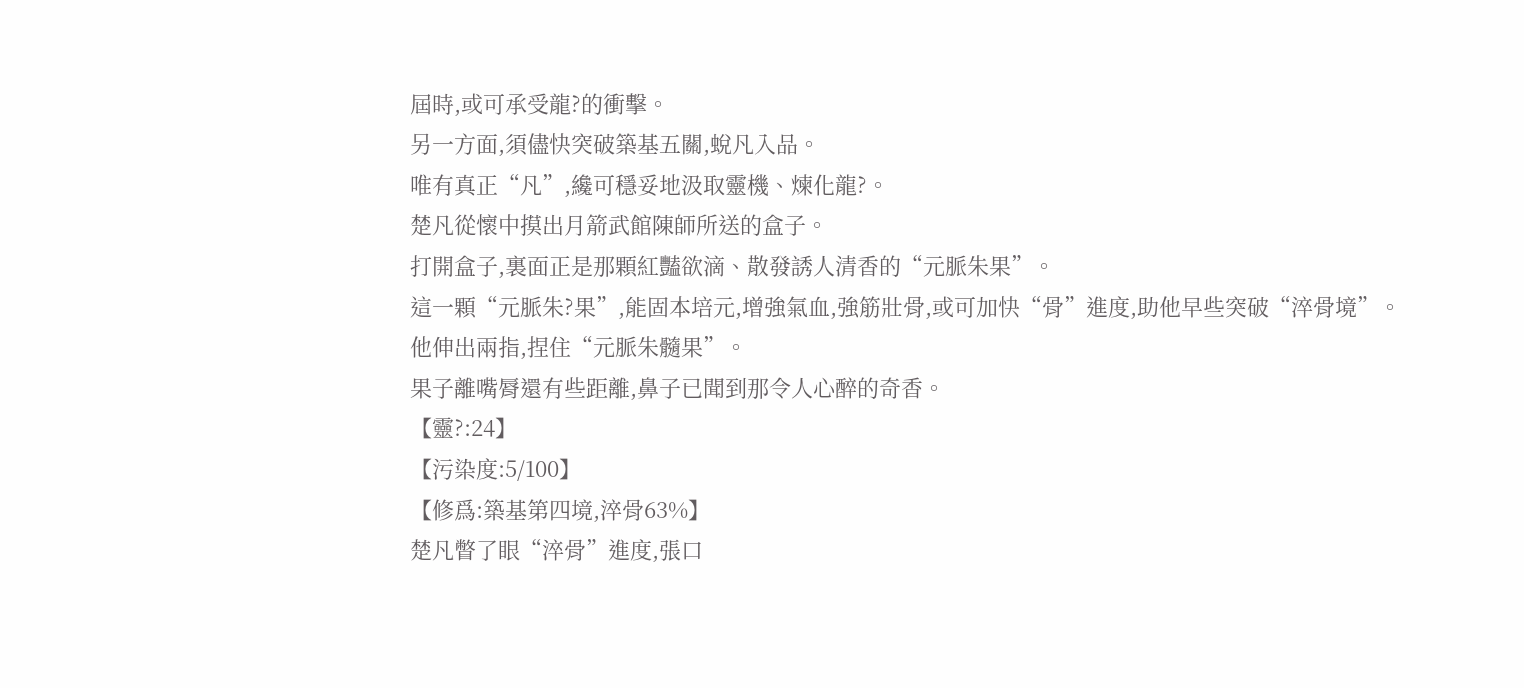屆時,或可承受龍?的衝擊。
另一方面,須儘快突破築基五關,蛻凡入品。
唯有真正“凡”,纔可穩妥地汲取靈機、煉化龍?。
楚凡從懷中摸出月箭武館陳師所送的盒子。
打開盒子,裏面正是那顆紅豔欲滴、散發誘人清香的“元脈朱果”。
這一顆“元脈朱?果”,能固本培元,增強氣血,強筋壯骨,或可加快“骨”進度,助他早些突破“淬骨境”。
他伸出兩指,捏住“元脈朱髓果”。
果子離嘴脣還有些距離,鼻子已聞到那令人心醉的奇香。
【靈?:24】
【污染度:5/100】
【修爲:築基第四境,淬骨63%】
楚凡瞥了眼“淬骨”進度,張口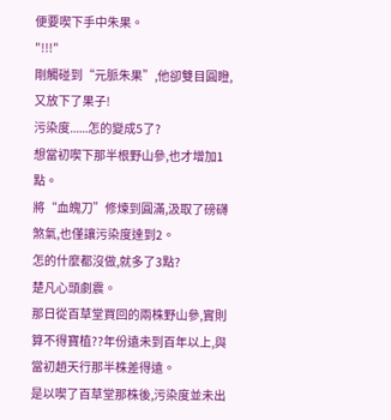便要喫下手中朱果。
"!!!"
剛觸碰到“元脈朱果”,他卻雙目圓瞪,又放下了果子!
污染度......怎的變成5了?
想當初喫下那半根野山參,也才增加1點。
將“血魄刀”修煉到圓滿,汲取了磅礴煞氣,也僅讓污染度達到2。
怎的什麼都沒做,就多了3點?
楚凡心頭劇震。
那日從百草堂買回的兩株野山參,實則算不得寶植??年份遠未到百年以上,與當初趙天行那半株差得遠。
是以喫了百草堂那株後,污染度並未出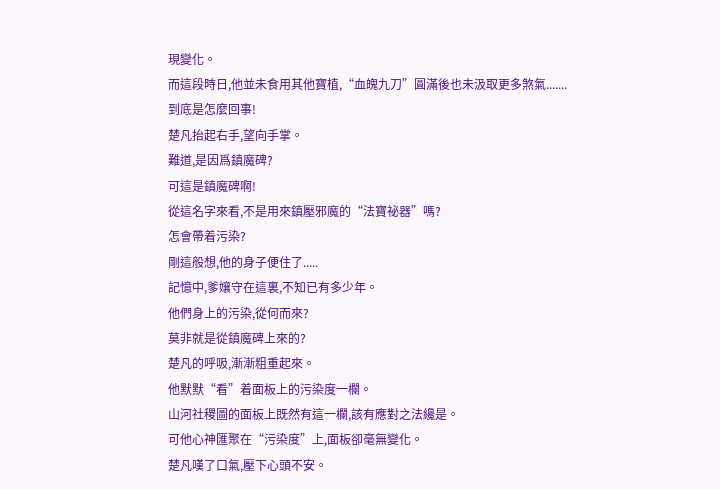現變化。
而這段時日,他並未食用其他寶植,“血魄九刀”圓滿後也未汲取更多煞氣.......
到底是怎麼回事!
楚凡抬起右手,望向手掌。
難道,是因爲鎮魔碑?
可這是鎮魔碑啊!
從這名字來看,不是用來鎮壓邪魔的“法寶祕器”嗎?
怎會帶着污染?
剛這般想,他的身子便住了.....
記憶中,爹孃守在這裏,不知已有多少年。
他們身上的污染,從何而來?
莫非就是從鎮魔碑上來的?
楚凡的呼吸,漸漸粗重起來。
他默默“看”着面板上的污染度一欄。
山河社稷圖的面板上既然有這一欄,該有應對之法纔是。
可他心神匯聚在“污染度”上,面板卻毫無變化。
楚凡嘆了口氣,壓下心頭不安。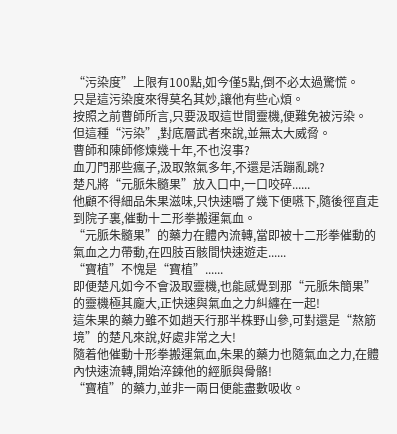“污染度”上限有100點,如今僅5點,倒不必太過驚慌。
只是這污染度來得莫名其妙,讓他有些心煩。
按照之前曹師所言,只要汲取這世間靈機,便難免被污染。
但這種“污染”,對底層武者來說,並無太大威脅。
曹師和陳師修煉幾十年,不也沒事?
血刀門那些瘋子,汲取煞氣多年,不還是活蹦亂跳?
楚凡將“元脈朱髓果”放入口中,一口咬碎......
他顧不得細品朱果滋味,只快速嚼了幾下便嚥下,隨後徑直走到院子裏,催動十二形拳搬運氣血。
“元脈朱髓果”的藥力在體內流轉,當即被十二形拳催動的氣血之力帶動,在四肢百骸間快速遊走......
“寶植”不愧是“寶植”......
即便楚凡如今不會汲取靈機,也能感覺到那“元脈朱簡果”的靈機極其龐大,正快速與氣血之力糾纏在一起!
這朱果的藥力雖不如趙天行那半株野山參,可對還是“熬筋境”的楚凡來說,好處非常之大!
隨着他催動十形拳搬運氣血,朱果的藥力也隨氣血之力,在體內快速流轉,開始淬鍊他的經脈與骨骼!
“寶植”的藥力,並非一兩日便能盡數吸收。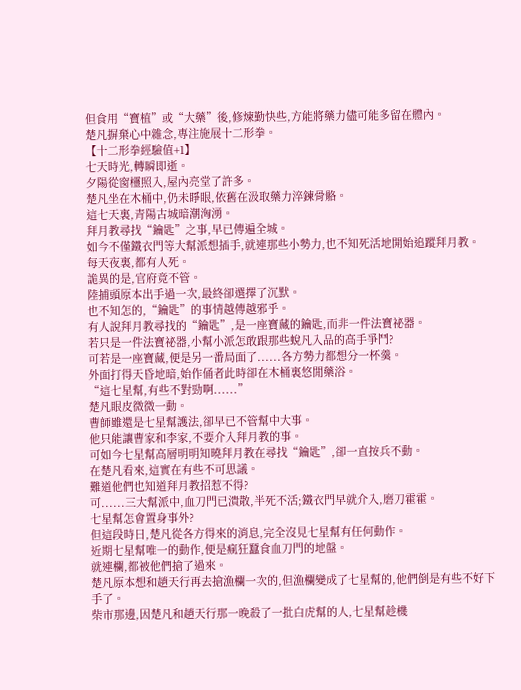但食用“寶植”或“大藥”後,修煉勤快些,方能將藥力儘可能多留在體內。
楚凡摒棄心中雜念,專注施展十二形拳。
【十二形拳經驗值+1】
七天時光,轉瞬即逝。
夕陽從窗欞照入,屋內亮堂了許多。
楚凡坐在木桶中,仍未睜眼,依舊在汲取藥力淬鍊骨骼。
這七天裏,青陽古城暗潮洶湧。
拜月教尋找“鑰匙”之事,早已傳遍全城。
如今不僅鐵衣門等大幫派想插手,就連那些小勢力,也不知死活地開始追蹤拜月教。
每天夜裏,都有人死。
詭異的是,官府竟不管。
陸捕頭原本出手過一次,最終卻選擇了沉默。
也不知怎的,“鑰匙”的事情越傳越邪乎。
有人說拜月教尋找的“鑰匙”,是一座寶藏的鑰匙,而非一件法寶祕器。
若只是一件法寶祕器,小幫小派怎敢跟那些蛻凡入品的高手爭鬥?
可若是一座寶藏,便是另一番局面了......各方勢力都想分一杯羹。
外面打得天昏地暗,始作俑者此時卻在木桶裏悠閒藥浴。
“這七星幫,有些不對勁啊......”
楚凡眼皮微微一動。
曹師雖還是七星幫護法,卻早已不管幫中大事。
他只能讓曹家和李家,不要介入拜月教的事。
可如今七星幫高層明明知曉拜月教在尋找“鑰匙”,卻一直按兵不動。
在楚凡看來,這實在有些不可思議。
難道他們也知道拜月教招惹不得?
可......三大幫派中,血刀門已潰散,半死不活;鐵衣門早就介入,磨刀霍霍。
七星幫怎會置身事外?
但這段時日,楚凡從各方得來的消息,完全沒見七星幫有任何動作。
近期七星幫唯一的動作,便是瘋狂蠶食血刀門的地盤。
就連欄,都被他們搶了過來。
楚凡原本想和趙天行再去搶漁欄一次的,但漁欄變成了七星幫的,他們倒是有些不好下手了。
柴市那邊,因楚凡和趙天行那一晚殺了一批白虎幫的人,七星幫趁機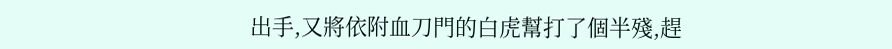出手,又將依附血刀門的白虎幫打了個半殘,趕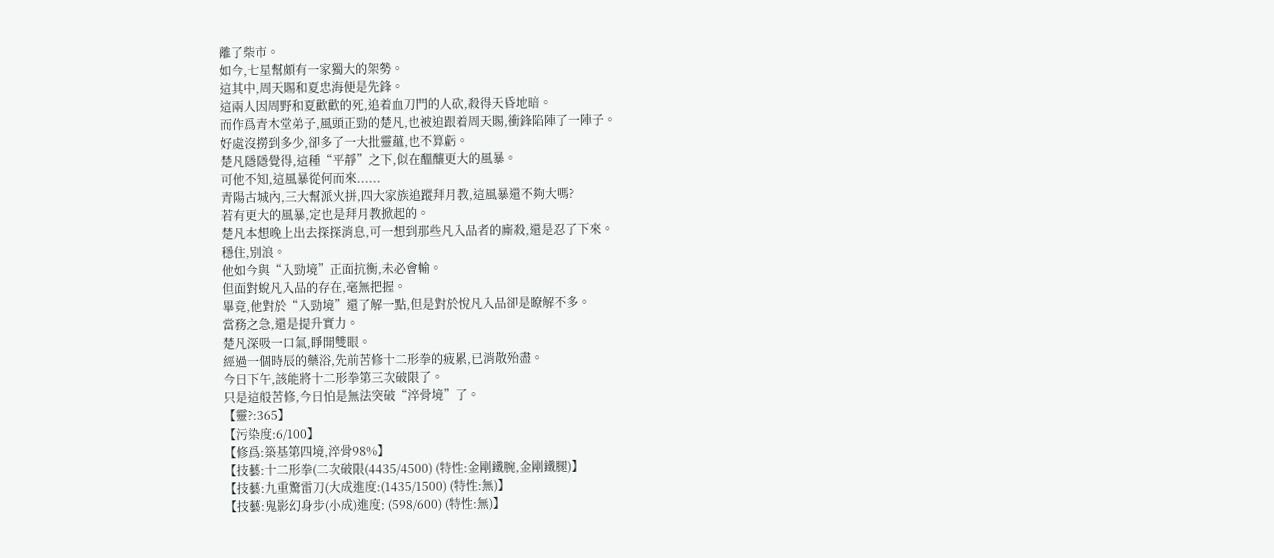離了柴市。
如今,七星幫頗有一家獨大的架勢。
這其中,周天賜和夏忠海便是先鋒。
這兩人因周野和夏歡歡的死,追着血刀門的人砍,殺得天昏地暗。
而作爲青木堂弟子,風頭正勁的楚凡,也被迫跟着周天賜,衝鋒陷陣了一陣子。
好處沒撈到多少,卻多了一大批靈蘊,也不算虧。
楚凡隱隱覺得,這種“平靜”之下,似在醞釀更大的風暴。
可他不知,這風暴從何而來......
青陽古城內,三大幫派火拼,四大家族追蹤拜月教,這風暴還不夠大嗎?
若有更大的風暴,定也是拜月教掀起的。
楚凡本想晚上出去探探消息,可一想到那些凡入品者的廝殺,還是忍了下來。
穩住,別浪。
他如今與“入勁境”正面抗衡,未必會輸。
但面對蛻凡入品的存在,毫無把握。
畢竟,他對於“入勁境”還了解一點,但是對於悅凡入品卻是瞭解不多。
當務之急,還是提升實力。
楚凡深吸一口氣,睜開雙眼。
經過一個時辰的藥浴,先前苦修十二形拳的疲累,已消散殆盡。
今日下午,該能將十二形拳第三次破限了。
只是這般苦修,今日怕是無法突破“淬骨境”了。
【靈?:365】
【污染度:6/100】
【修爲:築基第四境,淬骨98%】
【技藝:十二形拳(二次破限(4435/4500) (特性:金剛鐵腕,金剛鐵腿)】
【技藝:九重驚雷刀(大成進度:(1435/1500) (特性:無)】
【技藝:鬼影幻身步(小成)進度: (598/600) (特性:無)】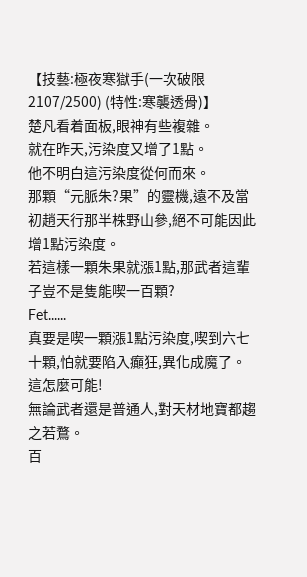【技藝:極夜寒獄手(一次破限2107/2500) (特性:寒襲透骨)】
楚凡看着面板,眼神有些複雜。
就在昨天,污染度又增了1點。
他不明白這污染度從何而來。
那顆“元脈朱?果”的靈機,遠不及當初趙天行那半株野山參,絕不可能因此增1點污染度。
若這樣一顆朱果就漲1點,那武者這輩子豈不是隻能喫一百顆?
Fet......
真要是喫一顆漲1點污染度,喫到六七十顆,怕就要陷入癲狂,異化成魔了。
這怎麼可能!
無論武者還是普通人,對天材地寶都趨之若鶩。
百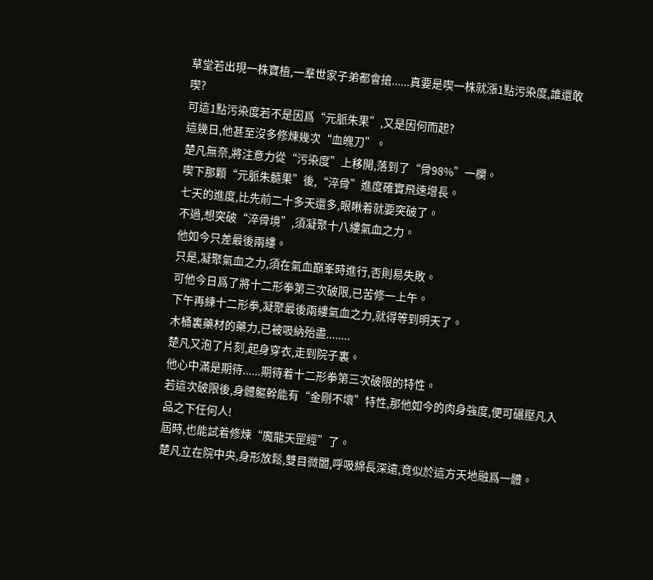草堂若出現一株寶植,一羣世家子弟都會搶......真要是喫一株就漲1點污染度,誰還敢喫?
可這1點污染度若不是因爲“元脈朱果”,又是因何而起?
這幾日,他甚至沒多修煉幾次“血魄刀”。
楚凡無奈,將注意力從“污染度”上移開,落到了“骨98%”一欄。
喫下那顆“元脈朱髓果”後,“淬骨”進度確實飛速增長。
七天的進度,比先前二十多天還多,眼瞅着就要突破了。
不過,想突破“淬骨境”,須凝聚十八縷氣血之力。
他如今只差最後兩縷。
只是,凝聚氣血之力,須在氣血巔峯時進行,否則易失敗。
可他今日爲了將十二形拳第三次破限,已苦修一上午。
下午再練十二形拳,凝聚最後兩縷氣血之力,就得等到明天了。
木桶裏藥材的藥力,已被吸納殆盡........
楚凡又泡了片刻,起身穿衣,走到院子裏。
他心中滿是期待......期待着十二形拳第三次破限的特性。
若這次破限後,身體軀幹能有“金剛不壞”特性,那他如今的肉身強度,便可碾壓凡入品之下任何人!
屆時,也能試着修煉“魔龍天罡經”了。
楚凡立在院中央,身形放鬆,雙目微闔,呼吸綿長深遠,竟似於這方天地融爲一體。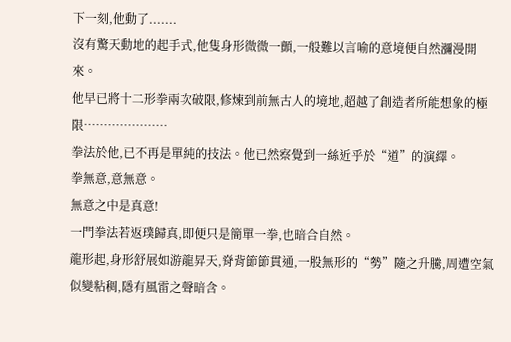下一刻,他動了.......
沒有驚天動地的起手式,他隻身形微微一顫,一般難以言喻的意境便自然瀰漫開來。
他早已將十二形拳兩次破限,修煉到前無古人的境地,超越了創造者所能想象的極限…………………
拳法於他,已不再是單純的技法。他已然察覺到一絲近乎於“道”的演繹。
拳無意,意無意。
無意之中是真意!
一門拳法若返璞歸真,即便只是簡單一拳,也暗合自然。
龍形起,身形舒展如游龍昇天,脊背節節貫通,一股無形的“勢”隨之升騰,周遭空氣似變粘稠,隱有風雷之聲暗含。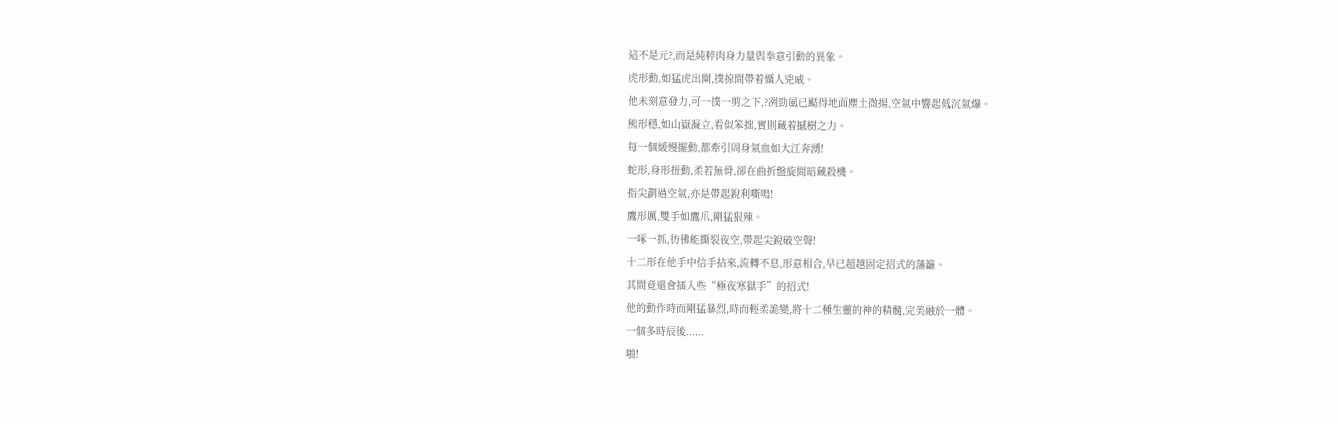這不是元?,而是純粹肉身力量與拳意引動的異象。
虎形動,如猛虎出閘,撲掠間帶着懾人兇威。
他未刻意發力,可一撲一剪之下,?冽勁風已颳得地面塵土微揚,空氣中響起低沉氣爆。
熊形穩,如山嶽凝立,看似笨拙,實則藏着撼樹之力。
每一個緩慢擺動,都牽引周身氣血如大江奔湧!
蛇形,身形扭動,柔若無骨,卻在曲折盤旋間暗藏殺機。
指尖劃過空氣,亦是帶起銳利嘶鳴!
鷹形厲,雙手如鷹爪,剛猛狠辣。
一啄一抓,彷彿能撕裂夜空,帶起尖銳破空聲!
十二形在他手中信手拈來,流轉不息,形意相合,早已超越固定招式的藩籬。
其間竟還會插入些“極夜寒獄手”的招式!
他的動作時而剛猛暴烈,時而輕柔詭變,將十二種生靈的神的精髓,完美融於一體。
一個多時辰後......
啪!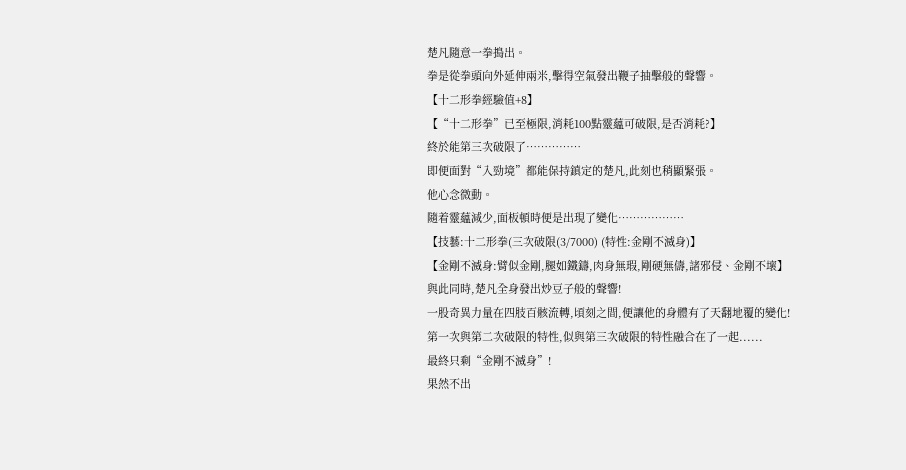楚凡隨意一拳搗出。
拳是從拳頭向外延伸兩米,擊得空氣發出鞭子抽擊般的聲響。
【十二形拳經驗值+8】
【“十二形拳”已至極限,消耗100點靈蘊可破限,是否消耗?】
終於能第三次破限了……………
即便面對“入勁境”都能保持鎮定的楚凡,此刻也稍顯緊張。
他心念微動。
隨着靈蘊減少,面板頓時便是出現了變化………………
【技藝:十二形拳(三次破限(3/7000) (特性:金剛不滅身)】
【金剛不滅身:臂似金剛,腿如鐵鑄,肉身無瑕,剛硬無儔,諸邪侵、金剛不壞】
與此同時,楚凡全身發出炒豆子般的聲響!
一股奇異力量在四肢百骸流轉,頃刻之間,便讓他的身體有了天翻地覆的變化!
第一次與第二次破限的特性,似與第三次破限的特性融合在了一起......
最終只剩“金剛不滅身”!
果然不出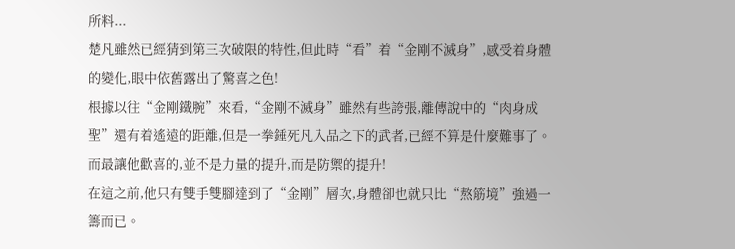所料...
楚凡雖然已經猜到第三次破限的特性,但此時“看”着“金剛不滅身”,感受着身體的變化,眼中依舊露出了驚喜之色!
根據以往“金剛鐵腕”來看,“金剛不滅身”雖然有些誇張,離傳說中的“肉身成聖”還有着遙遠的距離,但是一拳錘死凡入品之下的武者,已經不算是什麼難事了。
而最讓他歡喜的,並不是力量的提升,而是防禦的提升!
在這之前,他只有雙手雙腳達到了“金剛”層次,身體卻也就只比“熬筋境”強過一籌而已。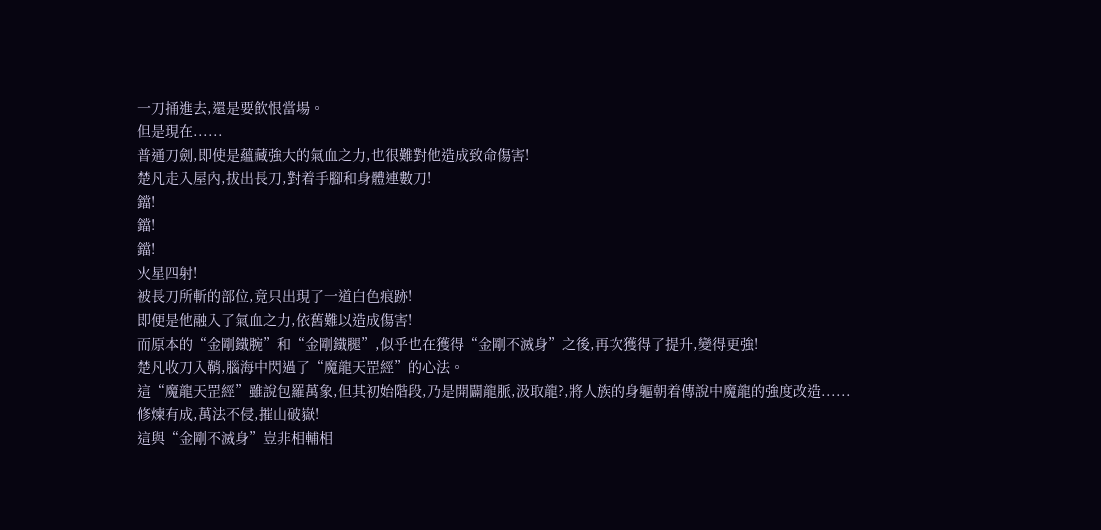一刀捅進去,還是要飲恨當場。
但是現在......
普通刀劍,即使是蘊藏強大的氣血之力,也很難對他造成致命傷害!
楚凡走入屋內,拔出長刀,對着手腳和身體連數刀!
鐺!
鐺!
鐺!
火星四射!
被長刀所斬的部位,竟只出現了一道白色痕跡!
即便是他融入了氣血之力,依舊難以造成傷害!
而原本的“金剛鐵腕”和“金剛鐵腿”,似乎也在獲得“金剛不滅身”之後,再次獲得了提升,變得更強!
楚凡收刀入鞘,腦海中閃過了“魔龍天罡經”的心法。
這“魔龍天罡經”雖說包羅萬象,但其初始階段,乃是開闢龍脈,汲取龍?,將人族的身軀朝着傳說中魔龍的強度改造......
修煉有成,萬法不侵,摧山破嶽!
這與“金剛不滅身”豈非相輔相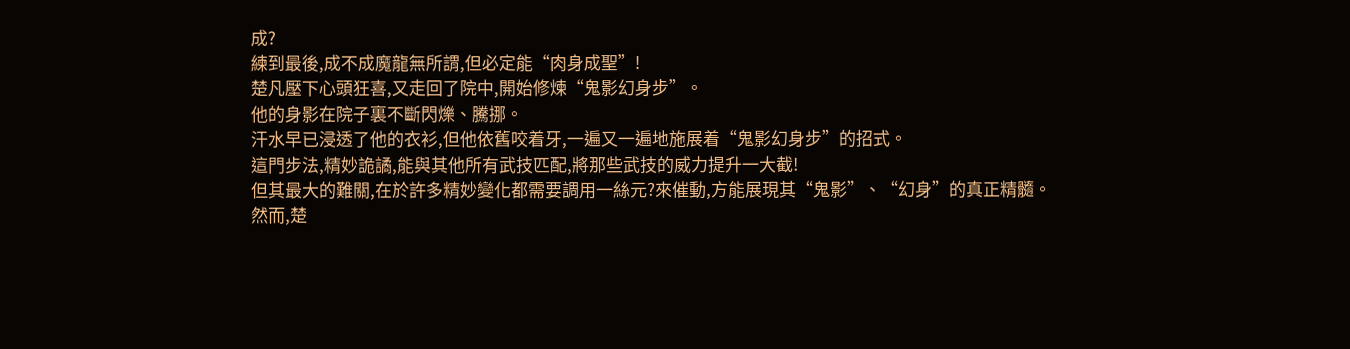成?
練到最後,成不成魔龍無所謂,但必定能“肉身成聖”!
楚凡壓下心頭狂喜,又走回了院中,開始修煉“鬼影幻身步”。
他的身影在院子裏不斷閃爍、騰挪。
汗水早已浸透了他的衣衫,但他依舊咬着牙,一遍又一遍地施展着“鬼影幻身步”的招式。
這門步法,精妙詭譎,能與其他所有武技匹配,將那些武技的威力提升一大截!
但其最大的難關,在於許多精妙變化都需要調用一絲元?來催動,方能展現其“鬼影”、“幻身”的真正精髓。
然而,楚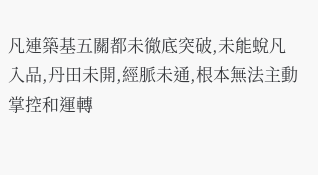凡連築基五關都未徹底突破,未能蛻凡入品,丹田未開,經脈未通,根本無法主動掌控和運轉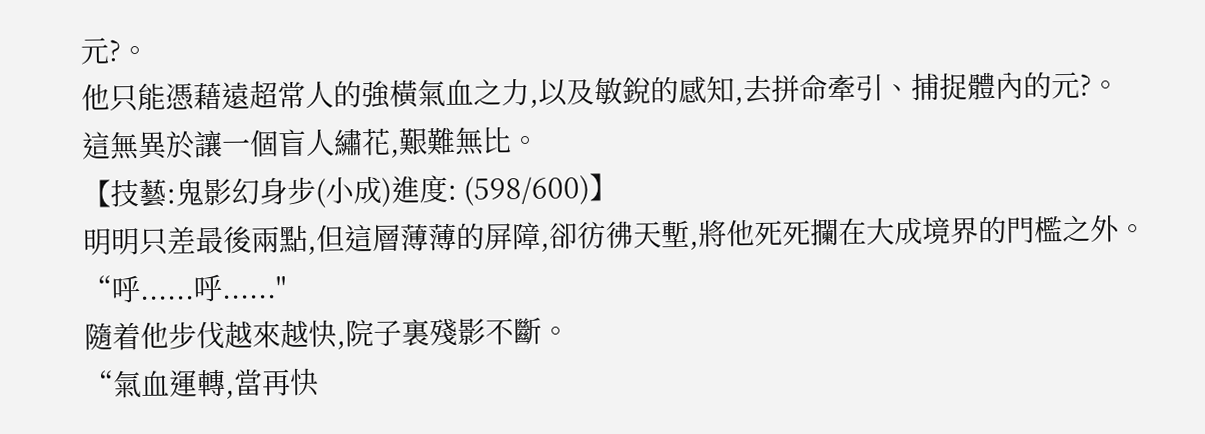元?。
他只能憑藉遠超常人的強橫氣血之力,以及敏銳的感知,去拼命牽引、捕捉體內的元?。
這無異於讓一個盲人繡花,艱難無比。
【技藝:鬼影幻身步(小成)進度: (598/600)】
明明只差最後兩點,但這層薄薄的屏障,卻彷彿天塹,將他死死攔在大成境界的門檻之外。
“呼......呼......"
隨着他步伐越來越快,院子裏殘影不斷。
“氣血運轉,當再快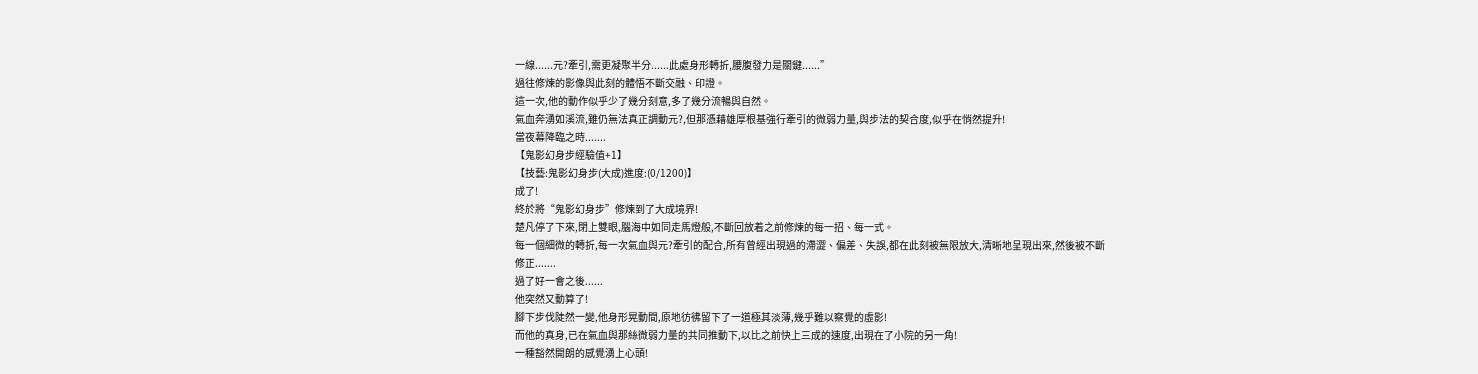一線......元?牽引,需更凝聚半分......此處身形轉折,腰腹發力是關鍵......”
過往修煉的影像與此刻的體悟不斷交融、印證。
這一次,他的動作似乎少了幾分刻意,多了幾分流暢與自然。
氣血奔湧如溪流,雖仍無法真正調動元?,但那憑藉雄厚根基強行牽引的微弱力量,與步法的契合度,似乎在悄然提升!
當夜幕降臨之時.......
【鬼影幻身步經驗值+1】
【技藝:鬼影幻身步(大成)進度:(0/1200)】
成了!
終於將“鬼影幻身步”修煉到了大成境界!
楚凡停了下來,閉上雙眼,腦海中如同走馬燈般,不斷回放着之前修煉的每一招、每一式。
每一個細微的轉折,每一次氣血與元?牽引的配合,所有曾經出現過的滯澀、偏差、失誤,都在此刻被無限放大,清晰地呈現出來,然後被不斷修正.......
過了好一會之後......
他突然又動算了!
腳下步伐陡然一變,他身形晃動間,原地彷彿留下了一道極其淡薄,幾乎難以察覺的虛影!
而他的真身,已在氣血與那絲微弱力量的共同推動下,以比之前快上三成的速度,出現在了小院的另一角!
一種豁然開朗的感覺湧上心頭!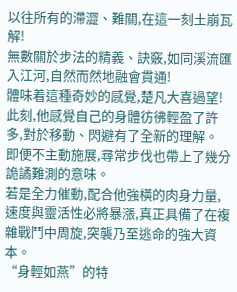以往所有的滯澀、難關,在這一刻土崩瓦解!
無數關於步法的精義、訣竅,如同溪流匯入江河,自然而然地融會貫通!
體味着這種奇妙的感覺,楚凡大喜過望!
此刻,他感覺自己的身體彷彿輕盈了許多,對於移動、閃避有了全新的理解。
即便不主動施展,尋常步伐也帶上了幾分詭譎難測的意味。
若是全力催動,配合他強橫的肉身力量,速度與靈活性必將暴漲,真正具備了在複雜戰鬥中周旋,突襲乃至逃命的強大資本。
“身輕如燕”的特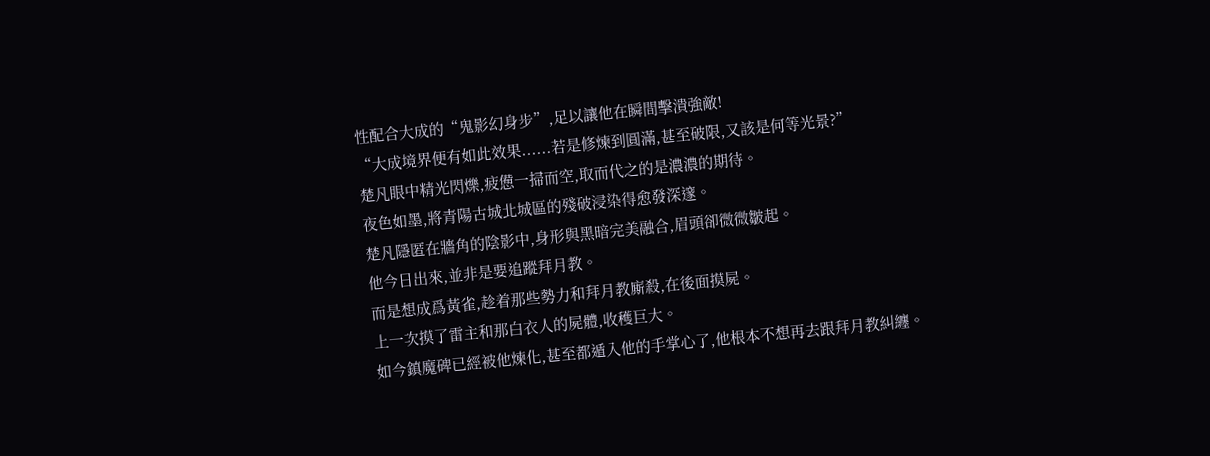性配合大成的“鬼影幻身步”,足以讓他在瞬間擊潰強敵!
“大成境界便有如此效果......若是修煉到圓滿,甚至破限,又該是何等光景?”
楚凡眼中精光閃爍,疲憊一掃而空,取而代之的是濃濃的期待。
夜色如墨,將青陽古城北城區的殘破浸染得愈發深邃。
楚凡隱匿在牆角的陰影中,身形與黑暗完美融合,眉頭卻微微皺起。
他今日出來,並非是要追蹤拜月教。
而是想成爲黃雀,趁着那些勢力和拜月教廝殺,在後面摸屍。
上一次摸了雷主和那白衣人的屍體,收穫巨大。
如今鎮魔碑已經被他煉化,甚至都遁入他的手掌心了,他根本不想再去跟拜月教糾纏。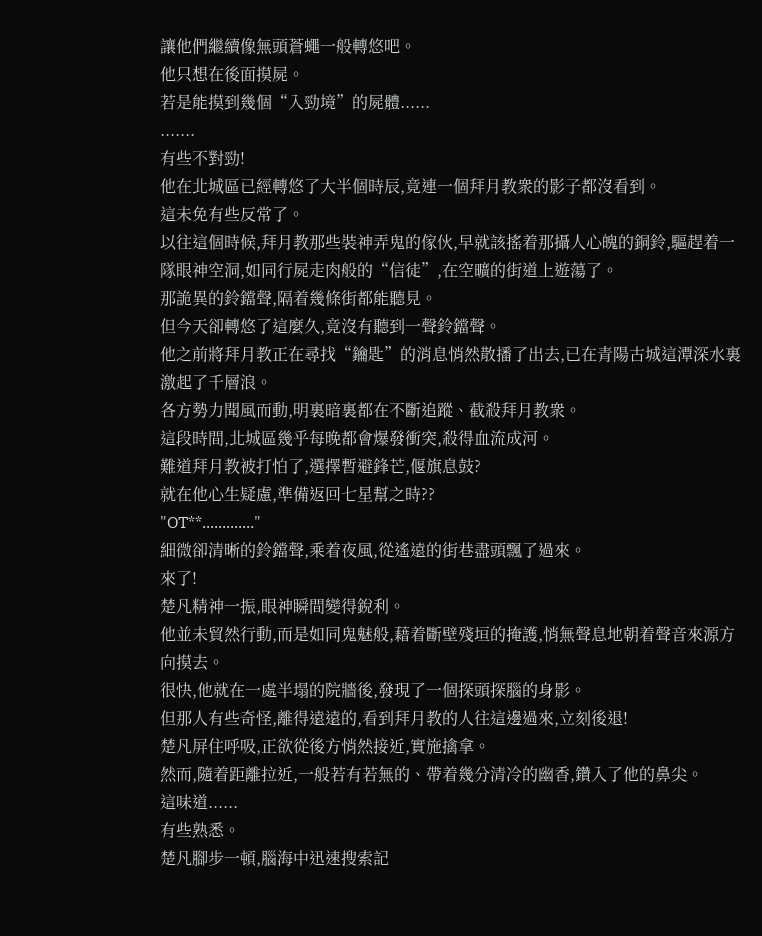讓他們繼續像無頭蒼蠅一般轉悠吧。
他只想在後面摸屍。
若是能摸到幾個“入勁境”的屍體......
.......
有些不對勁!
他在北城區已經轉悠了大半個時辰,竟連一個拜月教衆的影子都沒看到。
這未免有些反常了。
以往這個時候,拜月教那些裝神弄鬼的傢伙,早就該搖着那攝人心魄的銅鈴,驅趕着一隊眼神空洞,如同行屍走肉般的“信徒”,在空曠的街道上遊蕩了。
那詭異的鈴鐺聲,隔着幾條街都能聽見。
但今天卻轉悠了這麼久,竟沒有聽到一聲鈴鐺聲。
他之前將拜月教正在尋找“鑰匙”的消息悄然散播了出去,已在青陽古城這潭深水裏激起了千層浪。
各方勢力聞風而動,明裏暗裏都在不斷追蹤、截殺拜月教衆。
這段時間,北城區幾乎每晚都會爆發衝突,殺得血流成河。
難道拜月教被打怕了,選擇暫避鋒芒,偃旗息鼓?
就在他心生疑慮,準備返回七星幫之時??
"OT**............."
細微卻清晰的鈴鐺聲,乘着夜風,從遙遠的街巷盡頭飄了過來。
來了!
楚凡精神一振,眼神瞬間變得銳利。
他並未貿然行動,而是如同鬼魅般,藉着斷壁殘垣的掩護,悄無聲息地朝着聲音來源方向摸去。
很快,他就在一處半塌的院牆後,發現了一個探頭探腦的身影。
但那人有些奇怪,離得遠遠的,看到拜月教的人往這邊過來,立刻後退!
楚凡屏住呼吸,正欲從後方悄然接近,實施擒拿。
然而,隨着距離拉近,一般若有若無的、帶着幾分清冷的幽香,鑽入了他的鼻尖。
這味道......
有些熟悉。
楚凡腳步一頓,腦海中迅速搜索記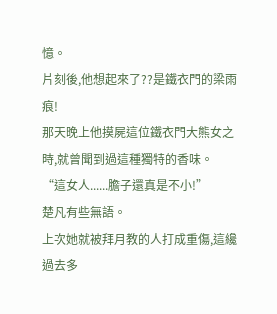憶。
片刻後,他想起來了??是鐵衣門的梁雨痕!
那天晚上他摸屍這位鐵衣門大熊女之時,就曾聞到過這種獨特的香味。
“這女人......膽子還真是不小!”
楚凡有些無語。
上次她就被拜月教的人打成重傷,這纔過去多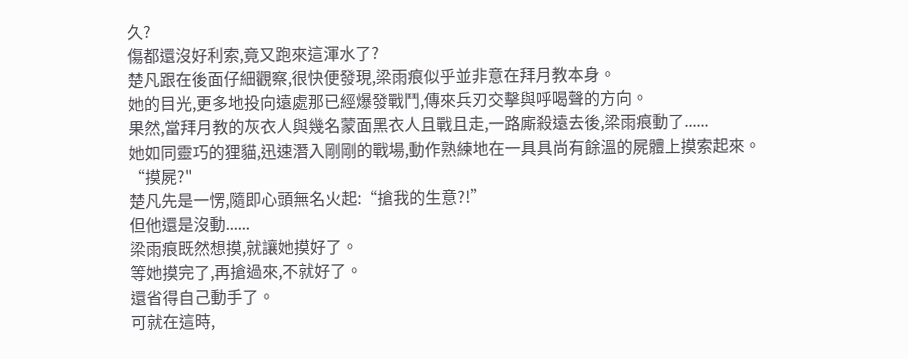久?
傷都還沒好利索,竟又跑來這渾水了?
楚凡跟在後面仔細觀察,很快便發現,梁雨痕似乎並非意在拜月教本身。
她的目光,更多地投向遠處那已經爆發戰鬥,傳來兵刃交擊與呼喝聲的方向。
果然,當拜月教的灰衣人與幾名蒙面黑衣人且戰且走,一路廝殺遠去後,梁雨痕動了......
她如同靈巧的狸貓,迅速潛入剛剛的戰場,動作熟練地在一具具尚有餘溫的屍體上摸索起來。
“摸屍?"
楚凡先是一愣,隨即心頭無名火起:“搶我的生意?!”
但他還是沒動......
梁雨痕既然想摸,就讓她摸好了。
等她摸完了,再搶過來,不就好了。
還省得自己動手了。
可就在這時,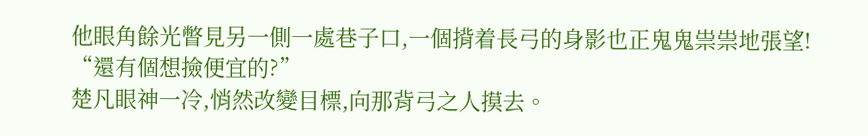他眼角餘光瞥見另一側一處巷子口,一個揹着長弓的身影也正鬼鬼祟祟地張望!
“還有個想撿便宜的?”
楚凡眼神一冷,悄然改變目標,向那背弓之人摸去。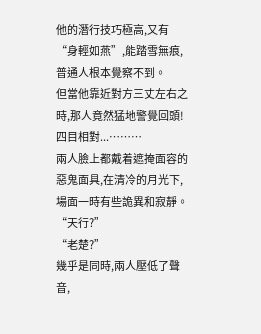他的潛行技巧極高,又有“身輕如燕”,能踏雪無痕,普通人根本覺察不到。
但當他靠近對方三丈左右之時,那人竟然猛地警覺回頭!
四目相對...………
兩人臉上都戴着遮掩面容的惡鬼面具,在清冷的月光下,場面一時有些詭異和寂靜。
“天行?”
“老楚?”
幾乎是同時,兩人壓低了聲音,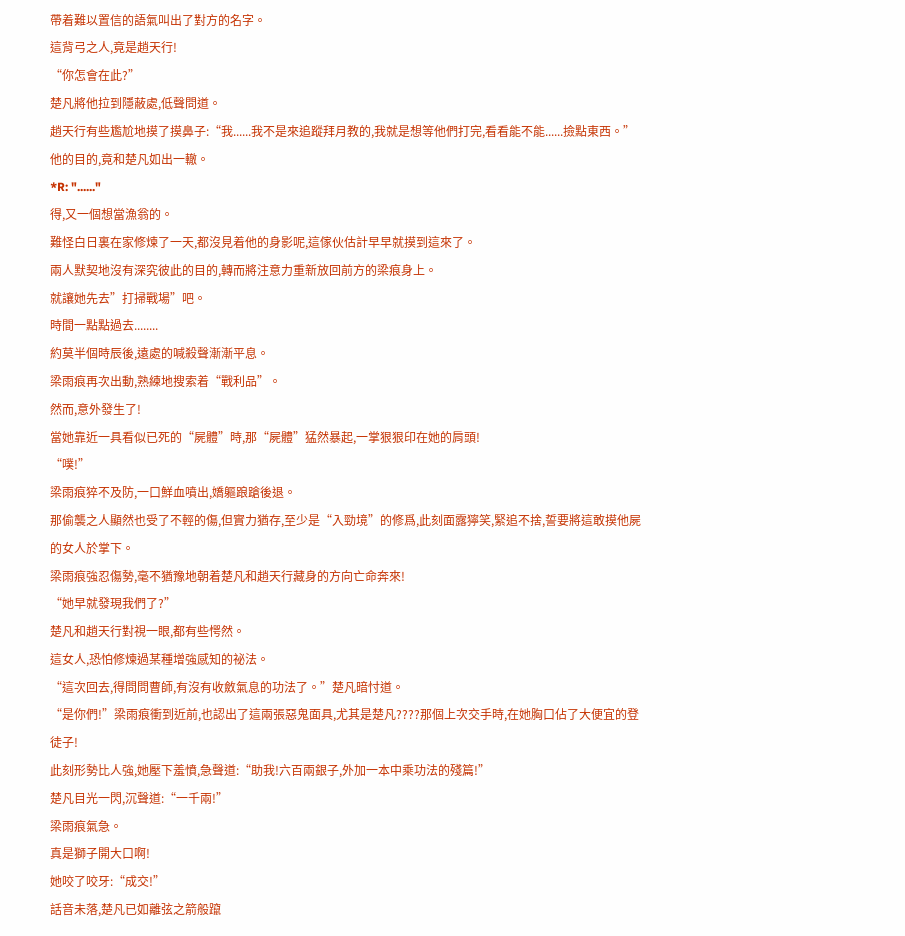帶着難以置信的語氣叫出了對方的名字。
這背弓之人,竟是趙天行!
“你怎會在此?”
楚凡將他拉到隱蔽處,低聲問道。
趙天行有些尷尬地摸了摸鼻子:“我......我不是來追蹤拜月教的,我就是想等他們打完,看看能不能......撿點東西。”
他的目的,竟和楚凡如出一轍。
*R: "......"
得,又一個想當漁翁的。
難怪白日裏在家修煉了一天,都沒見着他的身影呢,這傢伙估計早早就摸到這來了。
兩人默契地沒有深究彼此的目的,轉而將注意力重新放回前方的梁痕身上。
就讓她先去”打掃戰場”吧。
時間一點點過去........
約莫半個時辰後,遠處的喊殺聲漸漸平息。
梁雨痕再次出動,熟練地搜索着“戰利品”。
然而,意外發生了!
當她靠近一具看似已死的“屍體”時,那“屍體”猛然暴起,一掌狠狠印在她的肩頭!
“噗!”
梁雨痕猝不及防,一口鮮血噴出,嬌軀踉蹌後退。
那偷襲之人顯然也受了不輕的傷,但實力猶存,至少是“入勁境”的修爲,此刻面露獰笑,緊追不捨,誓要將這敢摸他屍的女人於掌下。
梁雨痕強忍傷勢,毫不猶豫地朝着楚凡和趙天行藏身的方向亡命奔來!
“她早就發現我們了?”
楚凡和趙天行對視一眼,都有些愕然。
這女人,恐怕修煉過某種增強感知的祕法。
“這次回去,得問問曹師,有沒有收斂氣息的功法了。”楚凡暗忖道。
“是你們!”梁雨痕衝到近前,也認出了這兩張惡鬼面具,尤其是楚凡????那個上次交手時,在她胸口佔了大便宜的登徒子!
此刻形勢比人強,她壓下羞憤,急聲道:“助我!六百兩銀子,外加一本中乘功法的殘篇!”
楚凡目光一閃,沉聲道:“一千兩!”
梁雨痕氣急。
真是獅子開大口啊!
她咬了咬牙:“成交!”
話音未落,楚凡已如離弦之箭般躥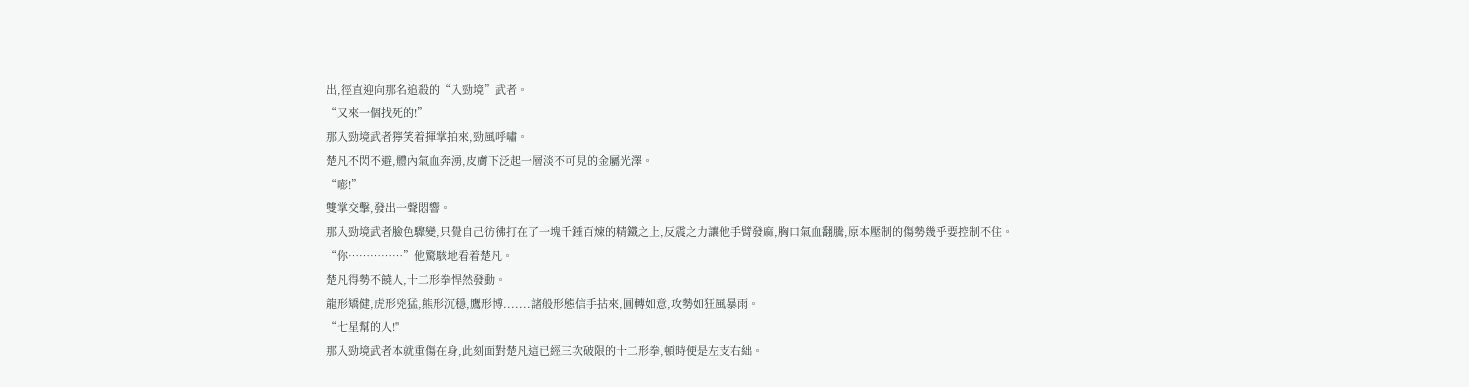出,徑直迎向那名追殺的“入勁境”武者。
“又來一個找死的!”
那入勁境武者獰笑着揮掌拍來,勁風呼嘯。
楚凡不閃不避,體內氣血奔湧,皮膚下泛起一層淡不可見的金屬光澤。
“嘭!”
雙掌交擊,發出一聲悶響。
那入勁境武者臉色驟變,只覺自己彷彿打在了一塊千錘百煉的精鐵之上,反震之力讓他手臂發麻,胸口氣血翻騰,原本壓制的傷勢幾乎要控制不住。
“你……………”他驚駭地看着楚凡。
楚凡得勢不饒人,十二形拳悍然發動。
龍形矯健,虎形兇猛,熊形沉穩,鷹形博.......諸般形態信手拈來,圓轉如意,攻勢如狂風暴雨。
“七星幫的人!"
那入勁境武者本就重傷在身,此刻面對楚凡這已經三次破限的十二形拳,頓時便是左支右絀。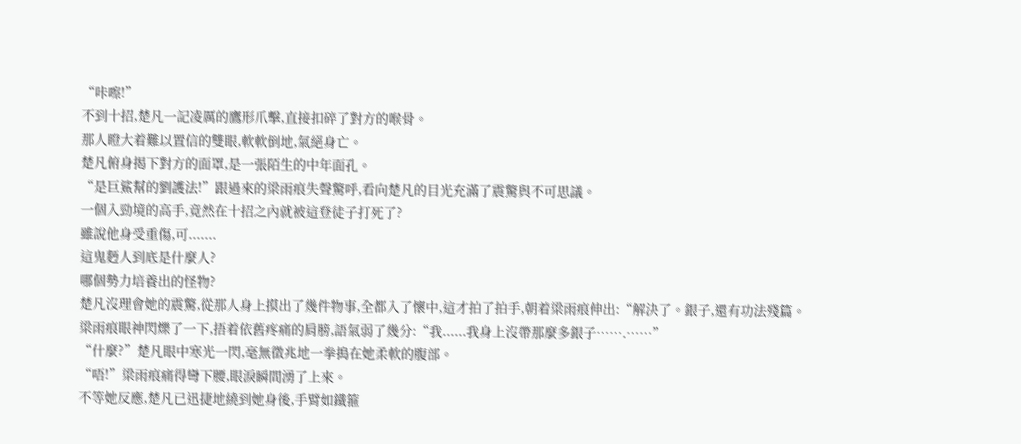“咔嚓!”
不到十招,楚凡一記凌厲的鷹形爪擊,直接扣碎了對方的喉骨。
那人瞪大着難以置信的雙眼,軟軟倒地,氣絕身亡。
楚凡俯身揭下對方的面罩,是一張陌生的中年面孔。
“是巨鯊幫的劉護法!”跟過來的梁雨痕失聲驚呼,看向楚凡的目光充滿了震驚與不可思議。
一個入勁境的高手,竟然在十招之內就被這登徒子打死了?
雖說他身受重傷,可.......
這鬼麪人到底是什麼人?
哪個勢力培養出的怪物?
楚凡沒理會她的震驚,從那人身上摸出了幾件物事,全都入了懷中,這才拍了拍手,朝着梁雨痕伸出:“解決了。銀子,還有功法殘篇。
梁雨痕眼神閃爍了一下,捂着依舊疼痛的肩膀,語氣弱了幾分:“我......我身上沒帶那麼多銀子…….……”
“什麼?”楚凡眼中寒光一閃,毫無徵兆地一拳搗在她柔軟的腹部。
“唔!”梁雨痕痛得彎下腰,眼淚瞬間湧了上來。
不等她反應,楚凡已迅捷地繞到她身後,手臂如鐵箍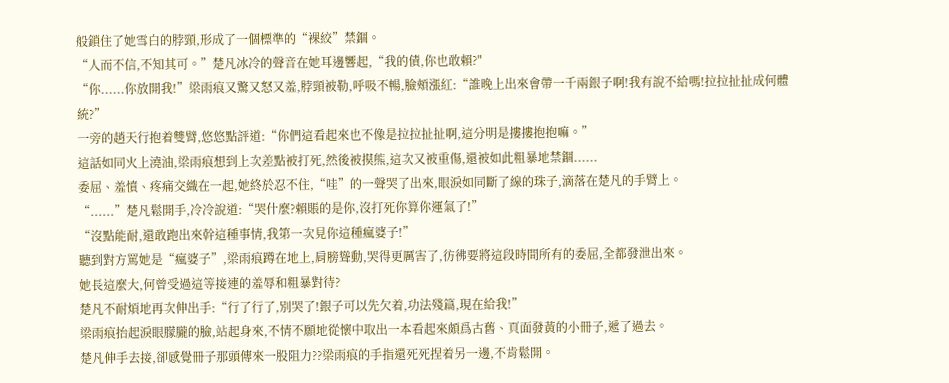般鎖住了她雪白的脖頸,形成了一個標準的“裸絞”禁錮。
“人而不信,不知其可。”楚凡冰冷的聲音在她耳邊響起,“我的債,你也敢賴?"
“你......你放開我!”梁雨痕又驚又怒又羞,脖頸被勒,呼吸不暢,臉頰漲紅:“誰晚上出來會帶一千兩銀子啊!我有說不給嗎!拉拉扯扯成何體統?”
一旁的趙天行抱着雙臂,悠悠點評道:“你們這看起來也不像是拉拉扯扯啊,這分明是摟摟抱抱嘛。”
這話如同火上澆油,梁雨痕想到上次差點被打死,然後被摸熊,這次又被重傷,還被如此粗暴地禁錮......
委屈、羞憤、疼痛交織在一起,她終於忍不住,“哇”的一聲哭了出來,眼淚如同斷了線的珠子,滴落在楚凡的手臂上。
“......”楚凡鬆開手,冷冷說道:“哭什麼?賴賬的是你,沒打死你算你運氣了!”
“沒點能耐,還敢跑出來幹這種事情,我第一次見你這種瘋婆子!”
聽到對方罵她是“瘋婆子”,梁雨痕蹲在地上,肩膀聳動,哭得更厲害了,彷彿要將這段時間所有的委屈,全都發泄出來。
她長這麼大,何曾受過這等接連的羞辱和粗暴對待?
楚凡不耐煩地再次伸出手:“行了行了,別哭了!銀子可以先欠着,功法殘篇,現在給我!”
梁雨痕抬起淚眼朦朧的臉,站起身來,不情不願地從懷中取出一本看起來頗爲古舊、頁面發黃的小冊子,遞了過去。
楚凡伸手去接,卻感覺冊子那頭傳來一股阻力??梁雨痕的手指還死死捏着另一邊,不肯鬆開。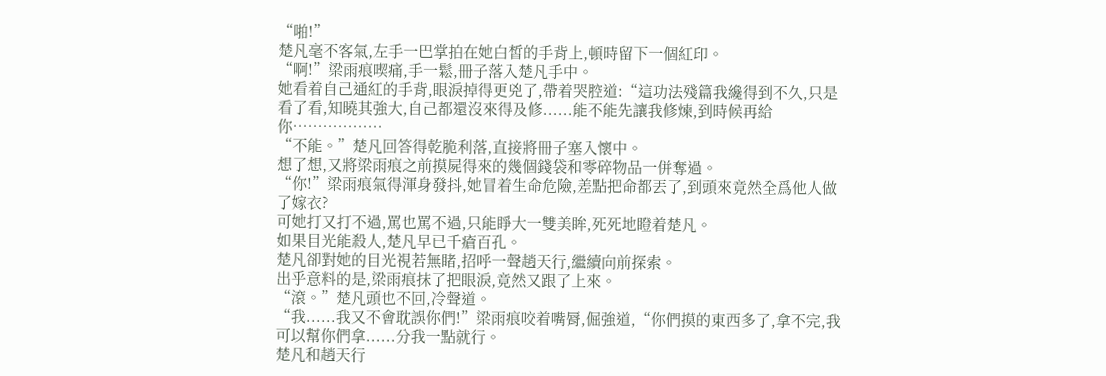“啪!”
楚凡毫不客氣,左手一巴掌拍在她白皙的手背上,頓時留下一個紅印。
“啊!”梁雨痕喫痛,手一鬆,冊子落入楚凡手中。
她看着自己通紅的手背,眼淚掉得更兇了,帶着哭腔道:“這功法殘篇我纔得到不久,只是看了看,知曉其強大,自己都還沒來得及修......能不能先讓我修煉,到時候再給你………………
“不能。”楚凡回答得乾脆利落,直接將冊子塞入懷中。
想了想,又將梁雨痕之前摸屍得來的幾個錢袋和零碎物品一併奪過。
“你!”梁雨痕氣得渾身發抖,她冒着生命危險,差點把命都丟了,到頭來竟然全爲他人做了嫁衣?
可她打又打不過,罵也罵不過,只能睜大一雙美眸,死死地瞪着楚凡。
如果目光能殺人,楚凡早已千瘡百孔。
楚凡卻對她的目光視若無睹,招呼一聲趙天行,繼續向前探索。
出乎意料的是,梁雨痕抹了把眼淚,竟然又跟了上來。
“滾。”楚凡頭也不回,冷聲道。
“我......我又不會耽誤你們!”梁雨痕咬着嘴脣,倔強道,“你們摸的東西多了,拿不完,我可以幫你們拿......分我一點就行。
楚凡和趙天行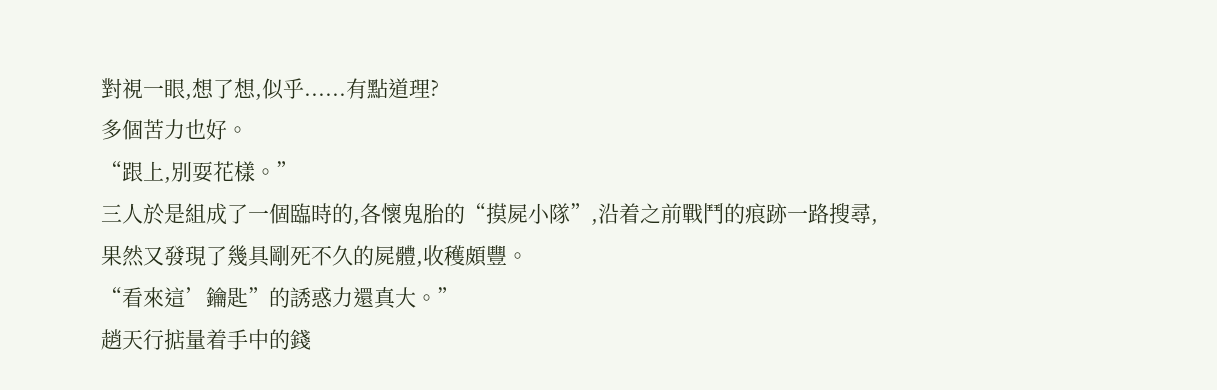對視一眼,想了想,似乎......有點道理?
多個苦力也好。
“跟上,別耍花樣。”
三人於是組成了一個臨時的,各懷鬼胎的“摸屍小隊”,沿着之前戰鬥的痕跡一路搜尋,果然又發現了幾具剛死不久的屍體,收穫頗豐。
“看來這’鑰匙”的誘惑力還真大。”
趙天行掂量着手中的錢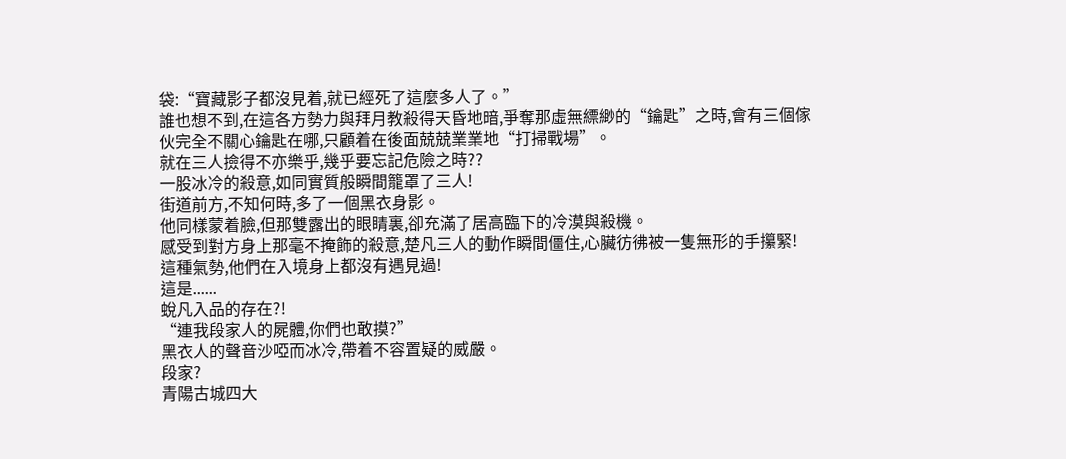袋:“寶藏影子都沒見着,就已經死了這麼多人了。”
誰也想不到,在這各方勢力與拜月教殺得天昏地暗,爭奪那虛無縹緲的“鑰匙”之時,會有三個傢伙完全不關心鑰匙在哪,只顧着在後面兢兢業業地“打掃戰場”。
就在三人撿得不亦樂乎,幾乎要忘記危險之時??
一股冰冷的殺意,如同實質般瞬間籠罩了三人!
街道前方,不知何時,多了一個黑衣身影。
他同樣蒙着臉,但那雙露出的眼睛裏,卻充滿了居高臨下的冷漠與殺機。
感受到對方身上那毫不掩飾的殺意,楚凡三人的動作瞬間僵住,心臟彷彿被一隻無形的手攥緊!
這種氣勢,他們在入境身上都沒有遇見過!
這是......
蛻凡入品的存在?!
“連我段家人的屍體,你們也敢摸?”
黑衣人的聲音沙啞而冰冷,帶着不容置疑的威嚴。
段家?
青陽古城四大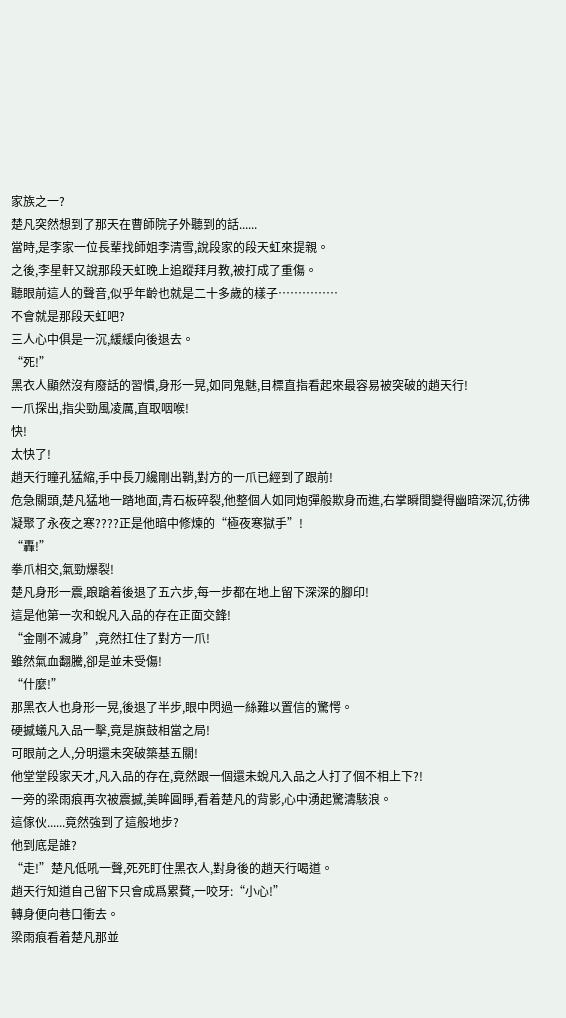家族之一?
楚凡突然想到了那天在曹師院子外聽到的話......
當時,是李家一位長輩找師姐李清雪,說段家的段天虹來提親。
之後,李星軒又說那段天虹晚上追蹤拜月教,被打成了重傷。
聽眼前這人的聲音,似乎年齡也就是二十多歲的樣子……………
不會就是那段天虹吧?
三人心中俱是一沉,緩緩向後退去。
“死!”
黑衣人顯然沒有廢話的習慣,身形一晃,如同鬼魅,目標直指看起來最容易被突破的趙天行!
一爪探出,指尖勁風凌厲,直取咽喉!
快!
太快了!
趙天行瞳孔猛縮,手中長刀纔剛出鞘,對方的一爪已經到了跟前!
危急關頭,楚凡猛地一踏地面,青石板碎裂,他整個人如同炮彈般欺身而進,右掌瞬間變得幽暗深沉,彷彿凝聚了永夜之寒????正是他暗中修煉的“極夜寒獄手”!
“轟!”
拳爪相交,氣勁爆裂!
楚凡身形一震,踉蹌着後退了五六步,每一步都在地上留下深深的腳印!
這是他第一次和蛻凡入品的存在正面交鋒!
“金剛不滅身”,竟然扛住了對方一爪!
雖然氣血翻騰,卻是並未受傷!
“什麼!”
那黑衣人也身形一晃,後退了半步,眼中閃過一絲難以置信的驚愕。
硬撼蟻凡入品一擊,竟是旗鼓相當之局!
可眼前之人,分明還未突破築基五關!
他堂堂段家天才,凡入品的存在,竟然跟一個還未蛻凡入品之人打了個不相上下?!
一旁的梁雨痕再次被震撼,美眸圓睜,看着楚凡的背影,心中湧起驚濤駭浪。
這傢伙......竟然強到了這般地步?
他到底是誰?
“走!”楚凡低吼一聲,死死盯住黑衣人,對身後的趙天行喝道。
趙天行知道自己留下只會成爲累贅,一咬牙:“小心!”
轉身便向巷口衝去。
梁雨痕看着楚凡那並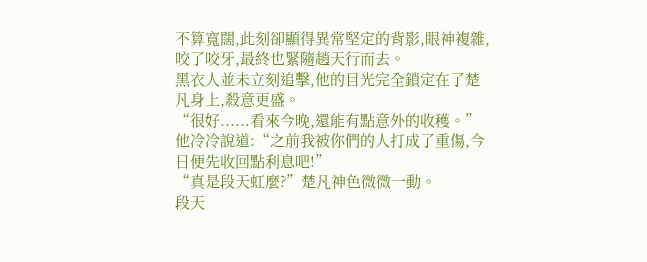不算寬闊,此刻卻顯得異常堅定的背影,眼神複雜,咬了咬牙,最終也緊隨趙天行而去。
黑衣人並未立刻追擊,他的目光完全鎖定在了楚凡身上,殺意更盛。
“很好......看來今晚,還能有點意外的收穫。”
他冷冷說道:“之前我被你們的人打成了重傷,今日便先收回點利息吧!”
“真是段天虹麼?”楚凡神色微微一動。
段天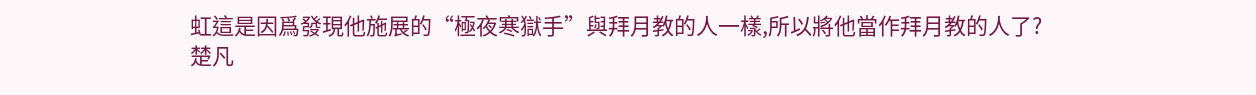虹這是因爲發現他施展的“極夜寒獄手”與拜月教的人一樣,所以將他當作拜月教的人了?
楚凡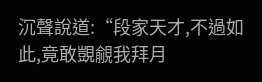沉聲說道:“段家天才,不過如此,竟敢覬覦我拜月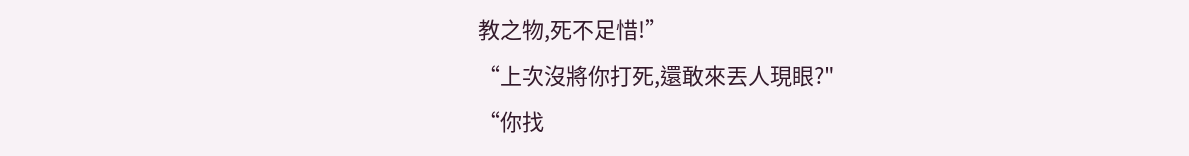教之物,死不足惜!”
“上次沒將你打死,還敢來丟人現眼?"
“你找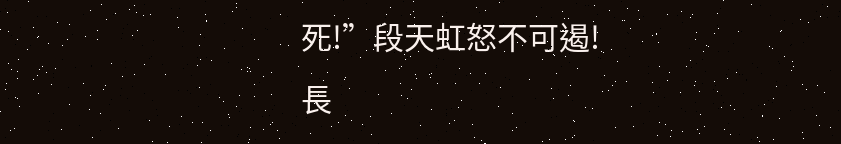死!”段天虹怒不可遏!
長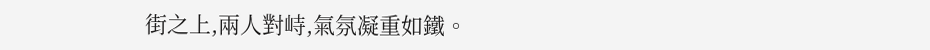街之上,兩人對峙,氣氛凝重如鐵。